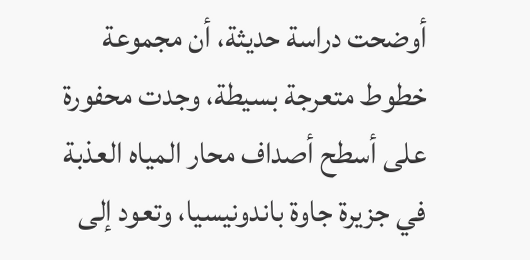أوضحت دراسة حديثة، أن مجموعة خطوط متعرجة بسيطة، وجدت محفورة على أسطح أصداف محار المياه العذبة في جزيرة جاوة باندونيسيا، وتعود إلى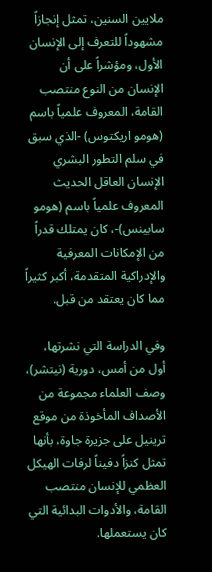ملايين السنين، تمثل إنجازاً مشهوداً للتعرف إلى الإنسان الأول، ومؤشراً على أن الإنسان من النوع منتصب القامة، المعروف علمياً باسم (هومو اريكتوس) -الذي سبق في سلم التطور البشري الإنسان العاقل الحديث المعروف علمياً باسم (هومو سابينس)-، كان يمتلك قدراً من الإمكانات المعرفية والإدراكية المتقدمة، أكبر كثيراً مما كان يعتقد من قبل.

وفي الدراسة التي نشرتها، أول من أمس، دورية (نيتشر)، وصف العلماء مجموعة من الأصداف المأخوذة من موقع ترينيل على جزيرة جاوة، بأنها تمثل كنزاً دفيناً لرفات الهيكل العظمي للإنسان منتصب القامة، والأدوات البدائية التي كان يستعملها.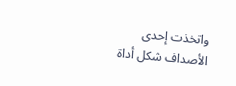واتخذت إحدى الأصداف شكل أداة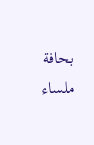بحافة ملساء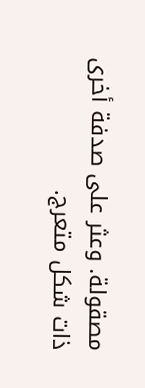مصقولة. وعثر على صدفة أخرى ذات شكل متعرج.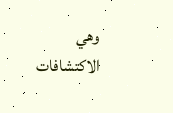وهي الاكتشافات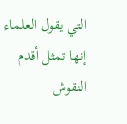التي يقول العلماء إنها تمثل أقدم النقوش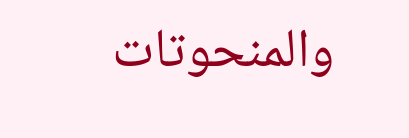والمنحوتات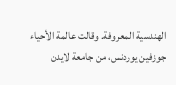الهندسية المعروفة. وقالت عالمة الأحياء جوزفين يوردنس، من جامعة لايدن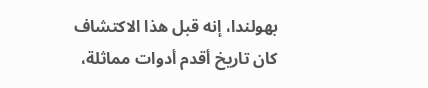بهولندا، إنه قبل هذا الاكتشاف كان تاريخ أقدم أدوات مماثلة،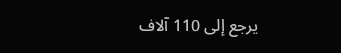يرجع إلى 110 آلاف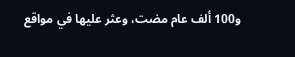و100 ألف عام مضت، وعثر عليها في مواقع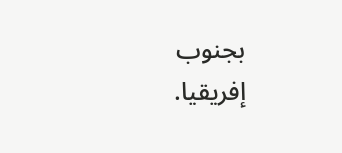بجنوب إفريقيا.